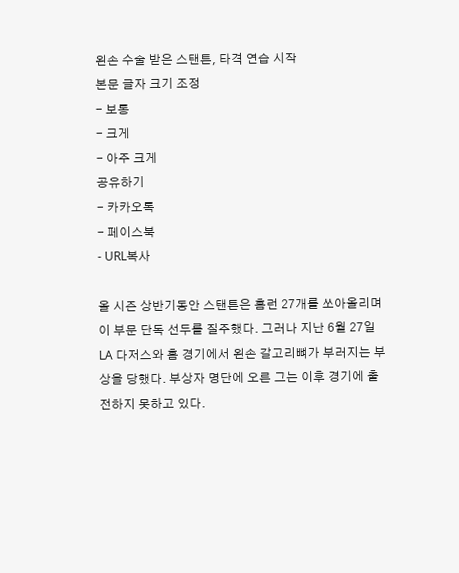왼손 수술 받은 스탠튼, 타격 연습 시작
본문 글자 크기 조정
- 보통
- 크게
- 아주 크게
공유하기
- 카카오톡
- 페이스북
- URL복사

올 시즌 상반기동안 스탠튼은 홈런 27개를 쏘아올리며 이 부문 단독 선두를 질주했다. 그러나 지난 6월 27일 LA 다저스와 홈 경기에서 왼손 갈고리뼈가 부러지는 부상을 당했다. 부상자 명단에 오른 그는 이후 경기에 출전하지 못하고 있다.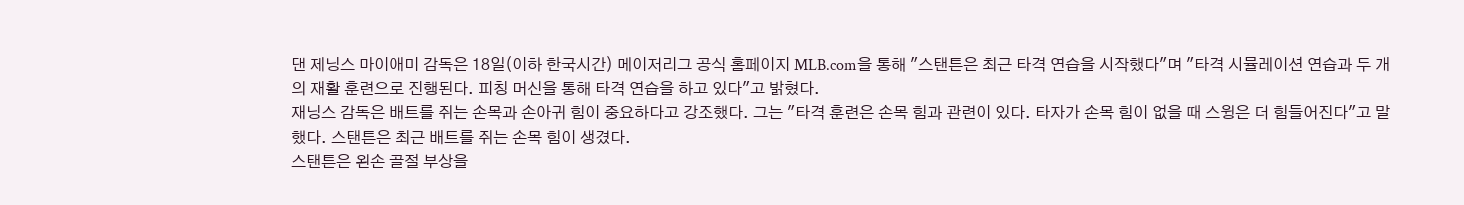댄 제닝스 마이애미 감독은 18일(이하 한국시간) 메이저리그 공식 홈페이지 MLB.com을 통해 "스탠튼은 최근 타격 연습을 시작했다"며 "타격 시뮬레이션 연습과 두 개의 재활 훈련으로 진행된다. 피칭 머신을 통해 타격 연습을 하고 있다"고 밝혔다.
재닝스 감독은 배트를 쥐는 손목과 손아귀 힘이 중요하다고 강조했다. 그는 "타격 훈련은 손목 힘과 관련이 있다. 타자가 손목 힘이 없을 때 스윙은 더 힘들어진다"고 말했다. 스탠튼은 최근 배트를 쥐는 손목 힘이 생겼다.
스탠튼은 왼손 골절 부상을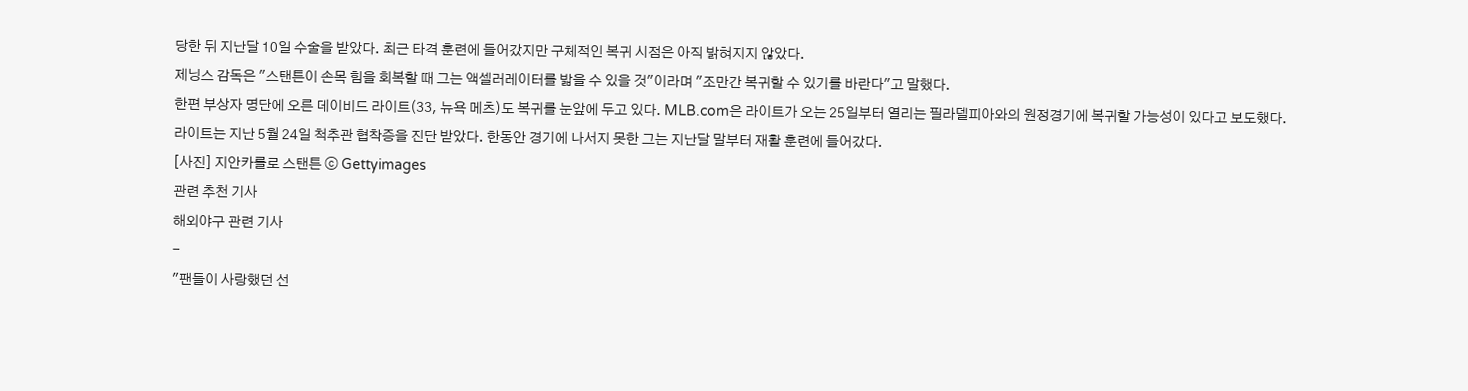당한 뒤 지난달 10일 수술을 받았다. 최근 타격 훈련에 들어갔지만 구체적인 복귀 시점은 아직 밝혀지지 않았다.
제닝스 감독은 "스탠튼이 손목 힘을 회복할 때 그는 액셀러레이터를 밟을 수 있을 것"이라며 "조만간 복귀할 수 있기를 바란다"고 말했다.
한편 부상자 명단에 오른 데이비드 라이트(33, 뉴욕 메츠)도 복귀를 눈앞에 두고 있다. MLB.com은 라이트가 오는 25일부터 열리는 필라델피아와의 원정경기에 복귀할 가능성이 있다고 보도했다.
라이트는 지난 5월 24일 척추관 협착증을 진단 받았다. 한동안 경기에 나서지 못한 그는 지난달 말부터 재활 훈련에 들어갔다.
[사진] 지안카를로 스탠튼 ⓒ Gettyimages
관련 추천 기사
해외야구 관련 기사
-
"팬들이 사랑했던 선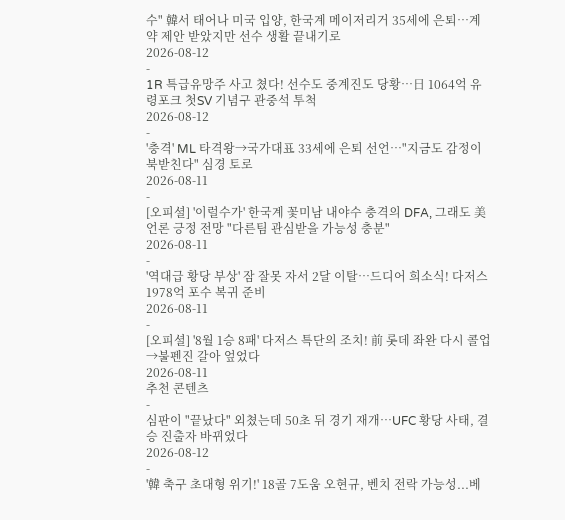수" 韓서 태어나 미국 입양, 한국계 메이저리거 35세에 은퇴…계약 제안 받았지만 선수 생활 끝내기로
2026-08-12
-
1R 특급유망주 사고 쳤다! 선수도 중계진도 당황…日 1064억 유령포크 첫SV 기념구 관중석 투척
2026-08-12
-
'충격' ML 타격왕→국가대표 33세에 은퇴 선언…"지금도 감정이 북받친다" 심경 토로
2026-08-11
-
[오피셜] '이럴수가' 한국계 꽃미남 내야수 충격의 DFA, 그래도 美 언론 긍정 전망 "다른팀 관심받을 가능성 충분"
2026-08-11
-
'역대급 황당 부상' 잠 잘못 자서 2달 이탈…드디어 희소식! 다저스 1978억 포수 복귀 준비
2026-08-11
-
[오피셜] '8월 1승 8패' 다저스 특단의 조치! 前 롯데 좌완 다시 콜업→불펜진 갈아 엎었다
2026-08-11
추천 콘텐츠
-
심판이 "끝났다" 외쳤는데 50초 뒤 경기 재개…UFC 황당 사태, 결승 진출자 바뀌었다
2026-08-12
-
'韓 축구 초대형 위기!' 18골 7도움 오현규, 벤치 전락 가능성...베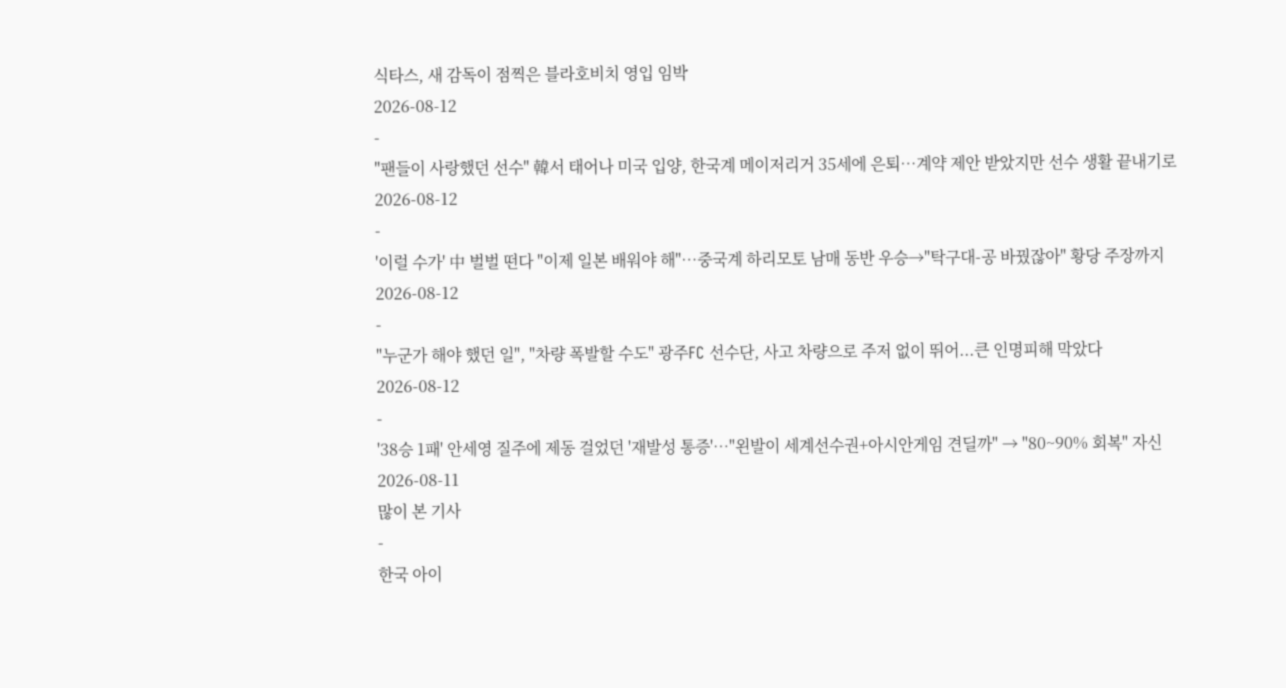식타스, 새 감독이 점찍은 블라호비치 영입 임박
2026-08-12
-
"팬들이 사랑했던 선수" 韓서 태어나 미국 입양, 한국계 메이저리거 35세에 은퇴…계약 제안 받았지만 선수 생활 끝내기로
2026-08-12
-
'이럴 수가' 中 벌벌 떤다 "이제 일본 배워야 해"…중국계 하리모토 남매 동반 우승→"탁구대-공 바꿨잖아" 황당 주장까지
2026-08-12
-
"누군가 해야 했던 일", "차량 폭발할 수도" 광주FC 선수단, 사고 차량으로 주저 없이 뛰어...큰 인명피해 막았다
2026-08-12
-
'38승 1패' 안세영 질주에 제동 걸었던 '재발성 통증'…"왼발이 세계선수권+아시안게임 견딜까" → "80~90% 회복" 자신
2026-08-11
많이 본 기사
-
한국 아이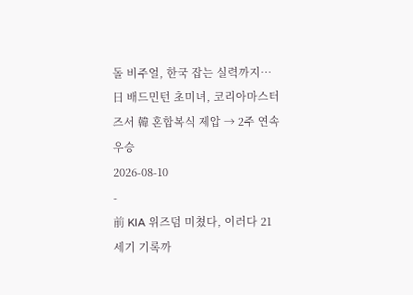돌 비주얼, 한국 잡는 실력까지…日 배드민턴 초미녀, 코리아마스터즈서 韓 혼합복식 제압 → 2주 연속 우승
2026-08-10
-
前 KIA 위즈덤 미쳤다, 이러다 21세기 기록까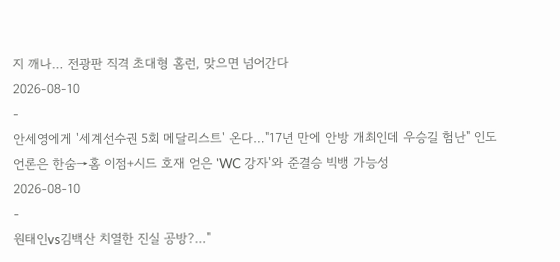지 깨나… 전광판 직격 초대형 홈런, 맞으면 넘어간다
2026-08-10
-
안세영에게 '세계선수권 5회 메달리스트' 온다…"17년 만에 안방 개최인데 우승길 험난" 인도 언론은 한숨→홈 이점+시드 호재 얻은 'WC 강자'와 준결승 빅뱅 가능성
2026-08-10
-
원태인vs김백산 치열한 진실 공방?…"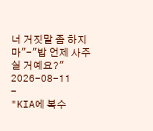너 거짓말 좀 하지 마"-"밥 언제 사주실 거예요?"
2026-08-11
-
"KIA에 복수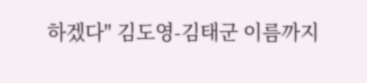하겠다" 김도영-김태군 이름까지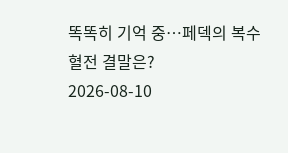똑똑히 기억 중…페덱의 복수혈전 결말은?
2026-08-10